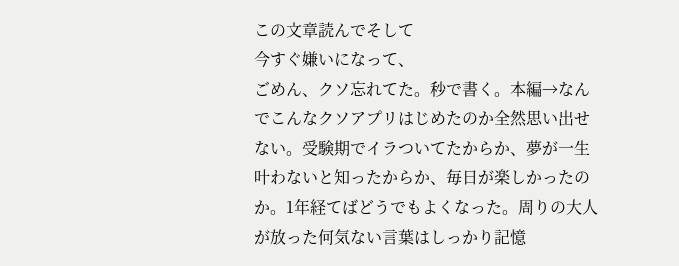この文章読んでそして
今すぐ嫌いになって、
ごめん、クソ忘れてた。秒で書く。本編→なんでこんなクソアプリはじめたのか全然思い出せない。受験期でイラついてたからか、夢が一生叶わないと知ったからか、毎日が楽しかったのか。1年経てばどうでもよくなった。周りの大人が放った何気ない言葉はしっかり記憶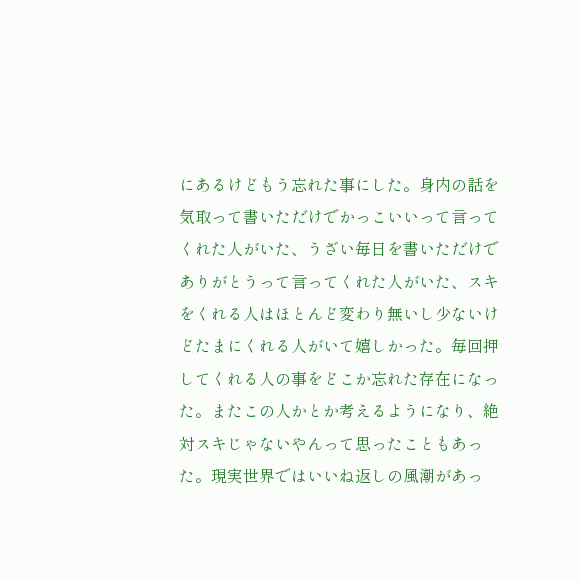にあるけどもう忘れた事にした。身内の話を気取って書いただけでかっこいいって言ってくれた人がいた、うざい毎日を書いただけでありがとうって言ってくれた人がいた、スキをくれる人はほとんど変わり無いし少ないけどたまにくれる人がいて嬉しかった。毎回押してくれる人の事をどこか忘れた存在になった。またこの人かとか考えるようになり、絶対スキじゃないやんって思ったこともあった。現実世界ではいいね返しの風潮があっ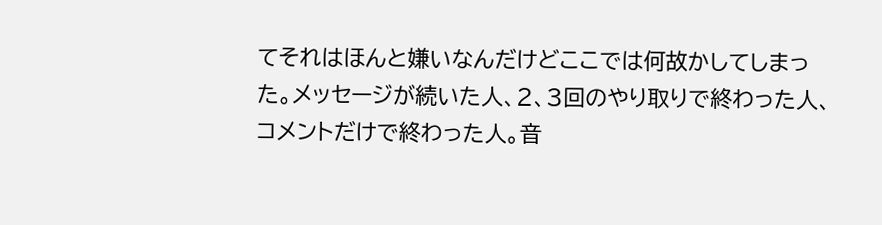てそれはほんと嫌いなんだけどここでは何故かしてしまった。メッセージが続いた人、2、3回のやり取りで終わった人、コメントだけで終わった人。音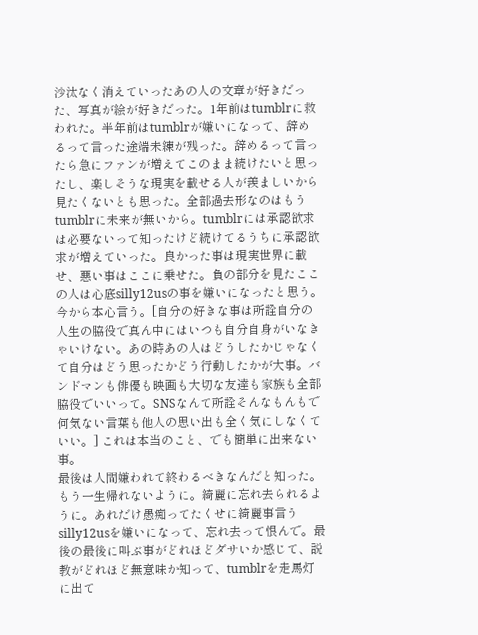沙汰なく消えていったあの人の文章が好きだった、写真が絵が好きだった。1年前はtumblrに救われた。半年前はtumblrが嫌いになって、辞めるって言った途端未練が残った。辞めるって言ったら急にファンが増えてこのまま続けたいと思ったし、楽しそうな現実を載せる人が羨ましいから見たくないとも思った。全部過去形なのはもうtumblrに未来が無いから。tumblrには承認欲求は必要ないって知ったけど続けてるうちに承認欲求が増えていった。良かった事は現実世界に載せ、悪い事はここに乗せた。負の部分を見たここの人は心底silly12usの事を嫌いになったと思う。今から本心言う。[自分の好きな事は所詮自分の人生の脇役で真ん中にはいつも自分自身がいなきゃいけない。あの時あの人はどうしたかじゃなくて自分はどう思ったかどう行動したかが大事。バンドマンも俳優も映画も大切な友達も家族も全部脇役でいいって。SNSなんて所詮そんなもんもで何気ない言葉も他人の思い出も全く気にしなくていい。] これは本当のこと、でも簡単に出来ない事。
最後は人間嫌われて終わるべきなんだと知った。もう一生帰れないように。綺麗に忘れ去られるように。あれだけ愚痴ってたくせに綺麗事言うsilly12usを嫌いになって、忘れ去って恨んで。最後の最後に叫ぶ事がどれほどダサいか感じて、説教がどれほど無意味か知って、tumblrを走馬灯に出て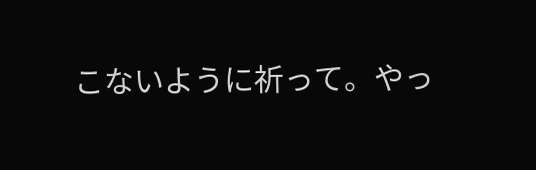こないように祈って。やっ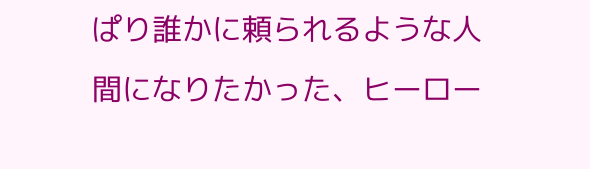ぱり誰かに頼られるような人間になりたかった、ヒーロー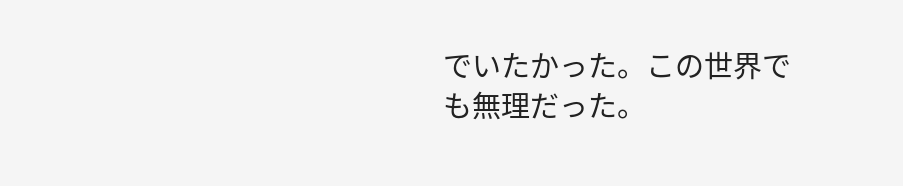でいたかった。この世界でも無理だった。